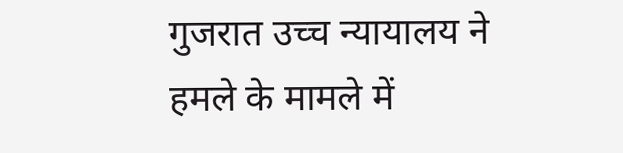गुजरात उच्च न्यायालय ने हमले के मामले में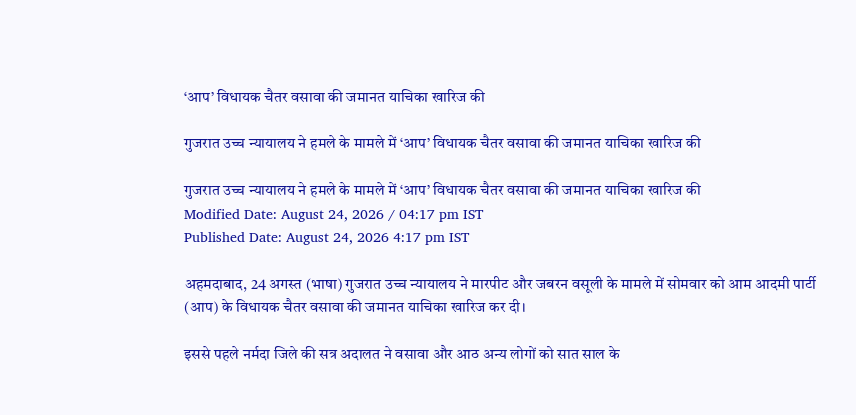‘आप’ विधायक चैतर वसावा की जमानत याचिका खारिज की

गुजरात उच्च न्यायालय ने हमले के मामले में ‘आप’ विधायक चैतर वसावा की जमानत याचिका खारिज की

गुजरात उच्च न्यायालय ने हमले के मामले में ‘आप’ विधायक चैतर वसावा की जमानत याचिका खारिज की
Modified Date: August 24, 2026 / 04:17 pm IST
Published Date: August 24, 2026 4:17 pm IST

अहमदाबाद, 24 अगस्त (भाषा) गुजरात उच्च न्यायालय ने मारपीट और जबरन वसूली के मामले में सोमवार को आम आदमी पार्टी (आप) के विधायक चैतर वसावा की जमानत याचिका खारिज कर दी।

इससे पहले नर्मदा जिले की सत्र अदालत ने वसावा और आठ अन्य लोगों को सात साल के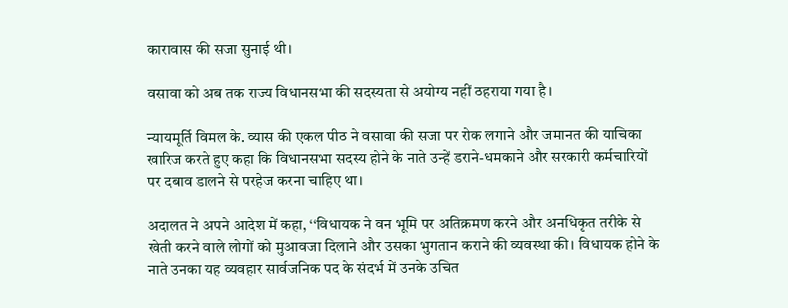कारावास की सजा सुनाई थी।

वसावा को अब तक राज्य विधानसभा की सदस्यता से अयोग्य नहीं ठहराया गया है।

न्यायमूर्ति विमल के. व्यास की एकल पीठ ने वसावा की सजा पर रोक लगाने और जमानत की याचिका खारिज करते हुए कहा कि विधानसभा सदस्य होने के नाते उन्हें डराने-धमकाने और सरकारी कर्मचारियों पर दबाव डालने से परहेज करना चाहिए था।

अदालत ने अपने आदेश में कहा, ‘‘विधायक ने वन भूमि पर अतिक्रमण करने और अनधिकृत तरीके से खेती करने वाले लोगों को मुआवजा दिलाने और उसका भुगतान कराने की व्यवस्था की। विधायक होने के नाते उनका यह व्यवहार सार्वजनिक पद के संदर्भ में उनके उचित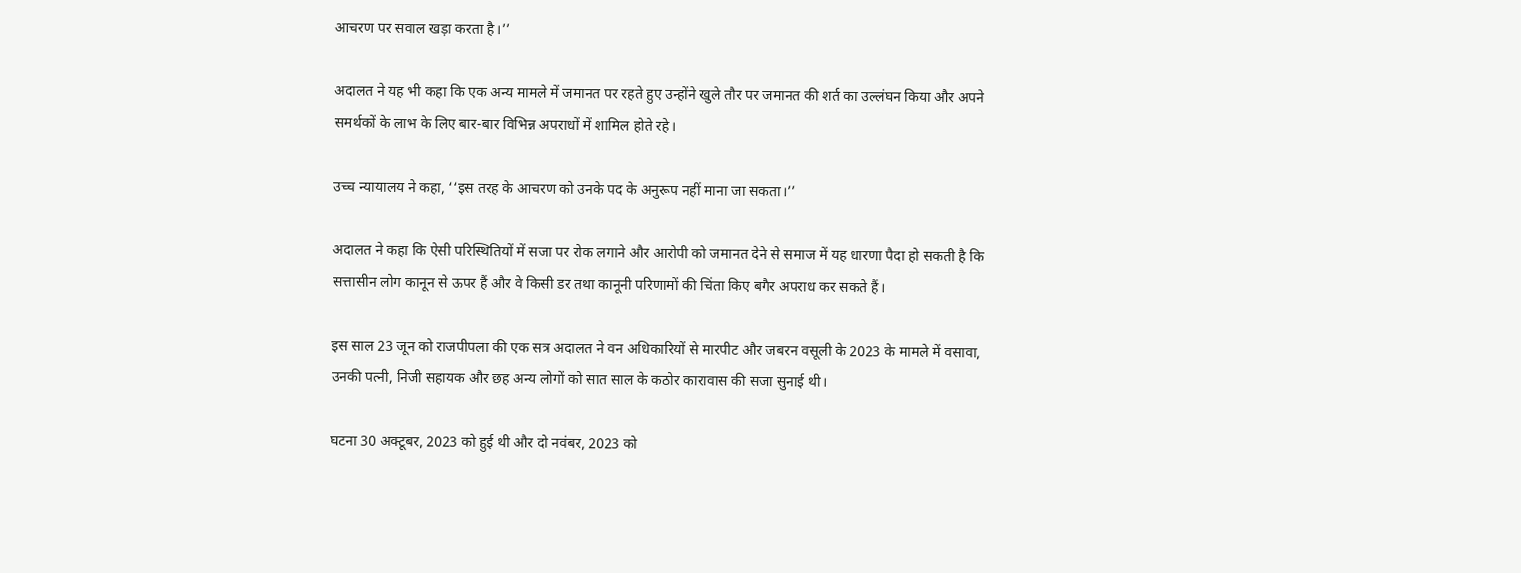आचरण पर सवाल खड़ा करता है।’’

अदालत ने यह भी कहा कि एक अन्य मामले में जमानत पर रहते हुए उन्होंने खुले तौर पर जमानत की शर्त का उल्लंघन किया और अपने समर्थकों के लाभ के लिए बार-बार विभिन्न अपराधों में शामिल होते रहे।

उच्च न्यायालय ने कहा, ‘‘इस तरह के आचरण को उनके पद के अनुरूप नहीं माना जा सकता।’’

अदालत ने कहा कि ऐसी परिस्थितियों में सजा पर रोक लगाने और आरोपी को जमानत देने से समाज में यह धारणा पैदा हो सकती है कि सत्तासीन लोग कानून से ऊपर हैं और वे किसी डर तथा कानूनी परिणामों की चिंता किए बगैर अपराध कर सकते हैं।

इस साल 23 जून को राजपीपला की एक सत्र अदालत ने वन अधिकारियों से मारपीट और जबरन वसूली के 2023 के मामले में वसावा, उनकी पत्नी, निजी सहायक और छह अन्य लोगों को सात साल के कठोर कारावास की सजा सुनाई थी।

घटना 30 अक्टूबर, 2023 को हुई थी और दो नवंबर, 2023 को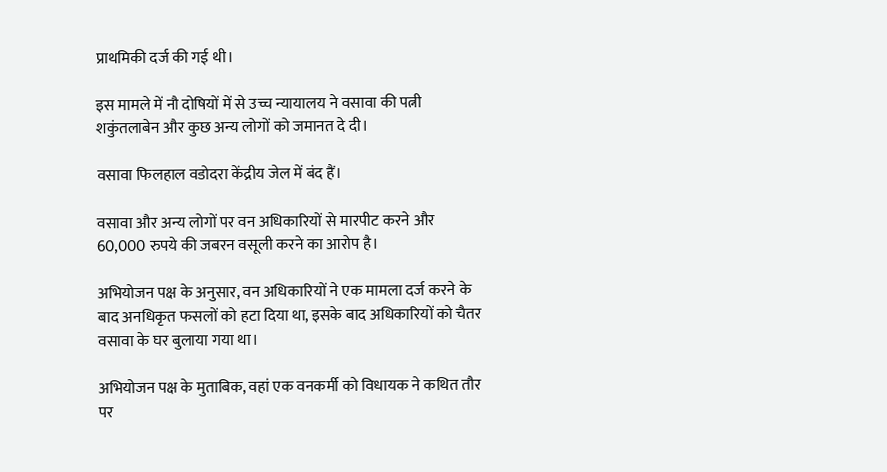प्राथमिकी दर्ज की गई थी।

इस मामले में नौ दोषियों में से उच्च न्यायालय ने वसावा की पत्नी शकुंतलाबेन और कुछ अन्य लोगों को जमानत दे दी।

वसावा फिलहाल वडोदरा केंद्रीय जेल में बंद हैं।

वसावा और अन्य लोगों पर वन अधिकारियों से मारपीट करने और 60,000 रुपये की जबरन वसूली करने का आरोप है।

अभियोजन पक्ष के अनुसार, वन अधिकारियों ने एक मामला दर्ज करने के बाद अनधिकृत फसलों को हटा दिया था, इसके बाद अधिकारियों को चैतर वसावा के घर बुलाया गया था।

अभियोजन पक्ष के मुताबिक, वहां एक वनकर्मी को विधायक ने कथित तौर पर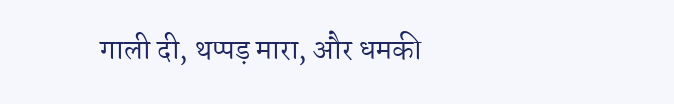गाली दी, थप्पड़ मारा, और धमकी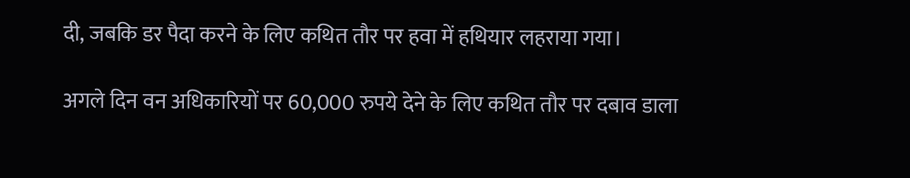दी, जबकि डर पैदा करने के लिए कथित तौर पर हवा में हथियार लहराया गया।

अगले दिन वन अधिकारियों पर 60,000 रुपये देने के लिए कथित तौर पर दबाव डाला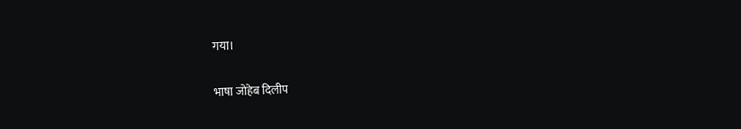गया।

भाषा जोहेब दिलीप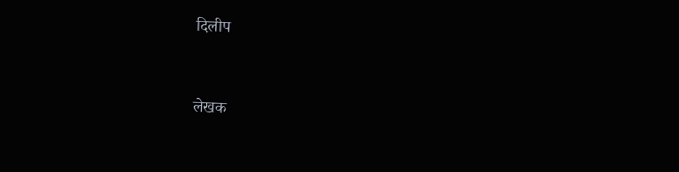दिलीप


लेखक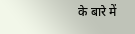के बारे में